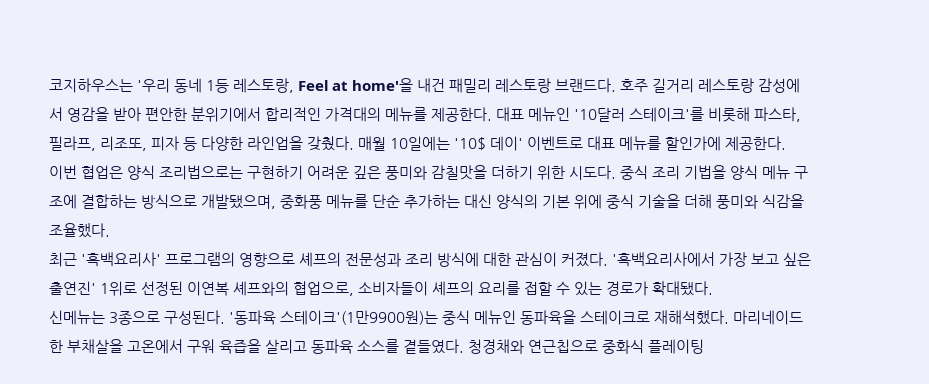코지하우스는 '우리 동네 1등 레스토랑, Feel at home'을 내건 패밀리 레스토랑 브랜드다. 호주 길거리 레스토랑 감성에서 영감을 받아 편안한 분위기에서 합리적인 가격대의 메뉴를 제공한다. 대표 메뉴인 '10달러 스테이크'를 비롯해 파스타, 필라프, 리조또, 피자 등 다양한 라인업을 갖췄다. 매월 10일에는 '10$ 데이' 이벤트로 대표 메뉴를 할인가에 제공한다.
이번 협업은 양식 조리법으로는 구현하기 어려운 깊은 풍미와 감칠맛을 더하기 위한 시도다. 중식 조리 기법을 양식 메뉴 구조에 결합하는 방식으로 개발됐으며, 중화풍 메뉴를 단순 추가하는 대신 양식의 기본 위에 중식 기술을 더해 풍미와 식감을 조율했다.
최근 '흑백요리사' 프로그램의 영향으로 셰프의 전문성과 조리 방식에 대한 관심이 커졌다. '흑백요리사에서 가장 보고 싶은 출연진' 1위로 선정된 이연복 셰프와의 협업으로, 소비자들이 셰프의 요리를 접할 수 있는 경로가 확대됐다.
신메뉴는 3종으로 구성된다. '동파육 스테이크'(1만9900원)는 중식 메뉴인 동파육을 스테이크로 재해석했다. 마리네이드한 부채살을 고온에서 구워 육즙을 살리고 동파육 소스를 곁들였다. 청경채와 연근칩으로 중화식 플레이팅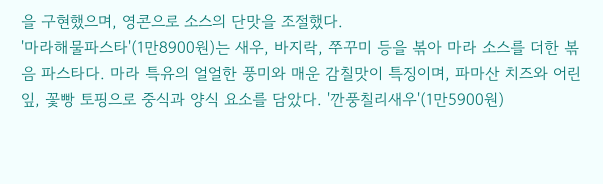을 구현했으며, 영콘으로 소스의 단맛을 조절했다.
'마라해물파스타'(1만8900원)는 새우, 바지락, 쭈꾸미 등을 볶아 마라 소스를 더한 볶음 파스타다. 마라 특유의 얼얼한 풍미와 매운 감칠맛이 특징이며, 파마산 치즈와 어린잎, 꽃빵 토핑으로 중식과 양식 요소를 담았다. '깐풍칠리새우'(1만5900원)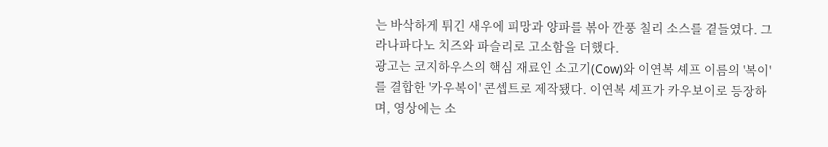는 바삭하게 튀긴 새우에 피망과 양파를 볶아 깐풍 칠리 소스를 곁들였다. 그라나파다노 치즈와 파슬리로 고소함을 더했다.
광고는 코지하우스의 핵심 재료인 소고기(Cow)와 이연복 셰프 이름의 '복이'를 결합한 '카우복이' 콘셉트로 제작됐다. 이연복 셰프가 카우보이로 등장하며, 영상에는 소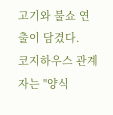고기와 불쇼 연출이 담겼다.
코지하우스 관계자는 "양식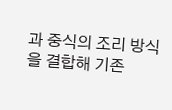과 중식의 조리 방식을 결합해 기존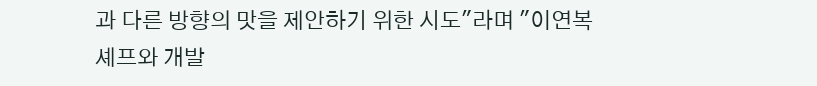과 다른 방향의 맛을 제안하기 위한 시도"라며 "이연복 셰프와 개발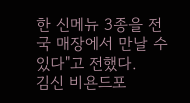한 신메뉴 3종을 전국 매장에서 만날 수 있다"고 전했다.
김신 비욘드포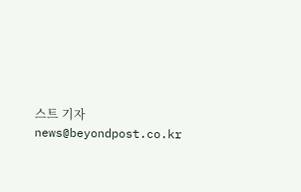스트 기자 news@beyondpost.co.kr